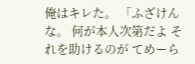俺はキレた。 「ふざけんな。 何が本人次第だよ それを助けるのが てめーら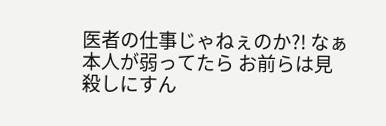医者の仕事じゃねぇのか?! なぁ 本人が弱ってたら お前らは見殺しにすん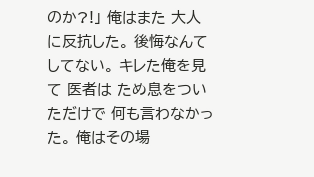のか?!」 俺はまた 大人に反抗した。 後悔なんてしてない。 キレた俺を見て 医者は ため息をついただけで 何も言わなかった。 俺はその場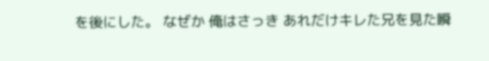を後にした。 なぜか 俺はさっき あれだけキレた兄を見た瞬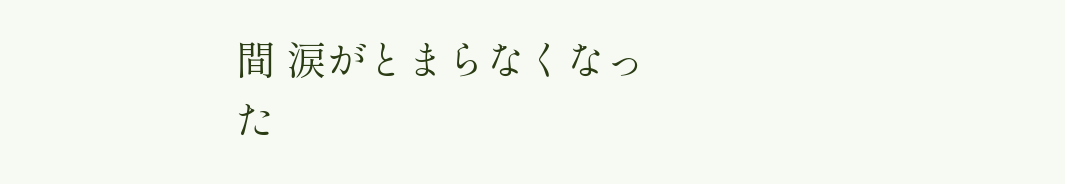間 涙がとまらなくなった